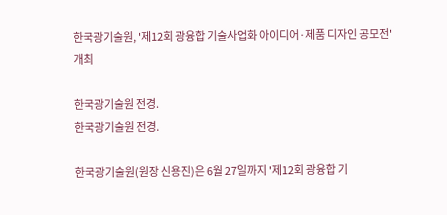한국광기술원, '제12회 광융합 기술사업화 아이디어·제품 디자인 공모전' 개최

한국광기술원 전경.
한국광기술원 전경.

한국광기술원(원장 신용진)은 6월 27일까지 '제12회 광융합 기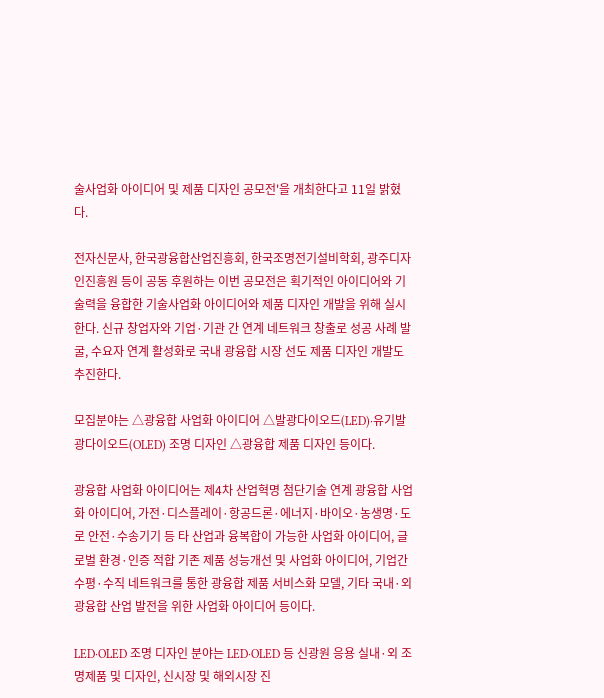술사업화 아이디어 및 제품 디자인 공모전'을 개최한다고 11일 밝혔다.

전자신문사, 한국광융합산업진흥회, 한국조명전기설비학회, 광주디자인진흥원 등이 공동 후원하는 이번 공모전은 획기적인 아이디어와 기술력을 융합한 기술사업화 아이디어와 제품 디자인 개발을 위해 실시한다. 신규 창업자와 기업·기관 간 연계 네트워크 창출로 성공 사례 발굴, 수요자 연계 활성화로 국내 광융합 시장 선도 제품 디자인 개발도 추진한다.

모집분야는 △광융합 사업화 아이디어 △발광다이오드(LED)·유기발광다이오드(OLED) 조명 디자인 △광융합 제품 디자인 등이다.

광융합 사업화 아이디어는 제4차 산업혁명 첨단기술 연계 광융합 사업화 아이디어, 가전·디스플레이·항공드론·에너지·바이오·농생명·도로 안전·수송기기 등 타 산업과 융복합이 가능한 사업화 아이디어, 글로벌 환경·인증 적합 기존 제품 성능개선 및 사업화 아이디어, 기업간 수평·수직 네트워크를 통한 광융합 제품 서비스화 모델, 기타 국내·외 광융합 산업 발전을 위한 사업화 아이디어 등이다.

LED·OLED 조명 디자인 분야는 LED·OLED 등 신광원 응용 실내·외 조명제품 및 디자인, 신시장 및 해외시장 진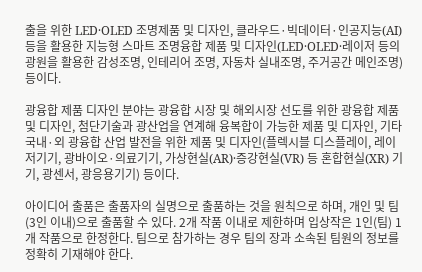출을 위한 LED·OLED 조명제품 및 디자인, 클라우드·빅데이터·인공지능(AI) 등을 활용한 지능형 스마트 조명융합 제품 및 디자인(LED·OLED·레이저 등의 광원을 활용한 감성조명, 인테리어 조명, 자동차 실내조명, 주거공간 메인조명) 등이다.

광융합 제품 디자인 분야는 광융합 시장 및 해외시장 선도를 위한 광융합 제품 및 디자인, 첨단기술과 광산업을 연계해 융복합이 가능한 제품 및 디자인, 기타 국내·외 광융합 산업 발전을 위한 제품 및 디자인(플렉시블 디스플레이, 레이저기기, 광바이오·의료기기, 가상현실(AR)·증강현실(VR) 등 혼합현실(XR) 기기, 광센서, 광응용기기) 등이다.

아이디어 출품은 출품자의 실명으로 출품하는 것을 원칙으로 하며, 개인 및 팀(3인 이내)으로 출품할 수 있다. 2개 작품 이내로 제한하며 입상작은 1인(팀) 1개 작품으로 한정한다. 팀으로 참가하는 경우 팀의 장과 소속된 팀원의 정보를 정확히 기재해야 한다.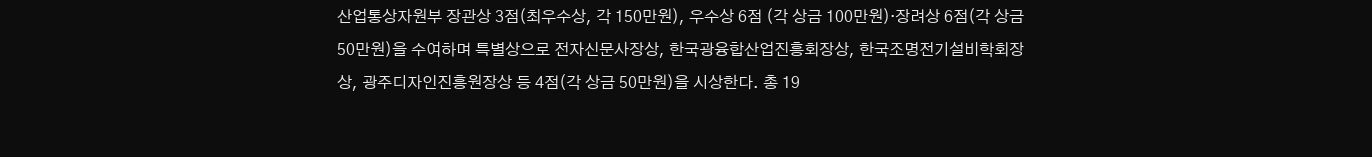산업통상자원부 장관상 3점(최우수상, 각 150만원), 우수상 6점 (각 상금 100만원)·장려상 6점(각 상금 50만원)을 수여하며 특별상으로 전자신문사장상, 한국광융합산업진흥회장상, 한국조명전기설비학회장상, 광주디자인진흥원장상 등 4점(각 상금 50만원)을 시상한다. 총 19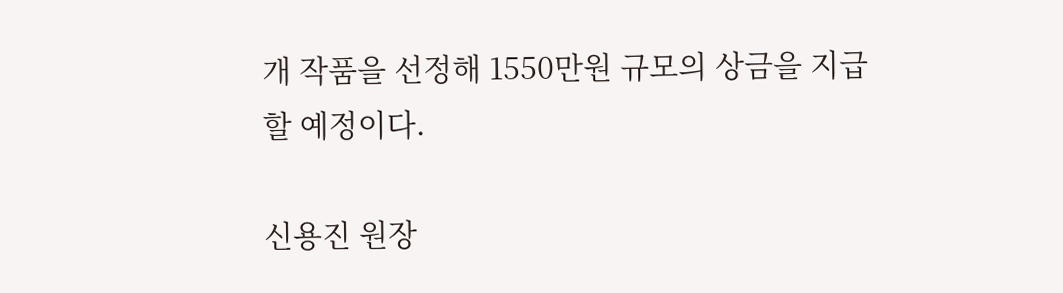개 작품을 선정해 1550만원 규모의 상금을 지급할 예정이다.

신용진 원장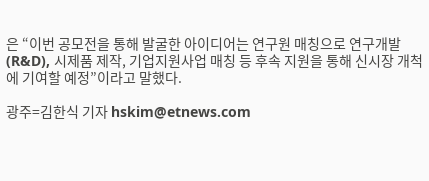은 “이번 공모전을 통해 발굴한 아이디어는 연구원 매칭으로 연구개발(R&D), 시제품 제작, 기업지원사업 매칭 등 후속 지원을 통해 신시장 개척에 기여할 예정”이라고 말했다.

광주=김한식 기자 hskim@etnews.com